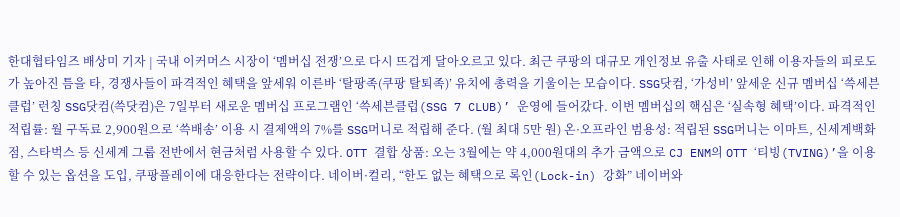한대협타임즈 배상미 기자 | 국내 이커머스 시장이 ‘멤버십 전쟁’으로 다시 뜨겁게 달아오르고 있다. 최근 쿠팡의 대규모 개인정보 유출 사태로 인해 이용자들의 피로도가 높아진 틈을 타, 경쟁사들이 파격적인 혜택을 앞세워 이른바 ‘탈팡족(쿠팡 탈퇴족)’ 유치에 총력을 기울이는 모습이다. SSG닷컴, ‘가성비’ 앞세운 신규 멤버십 ‘쓱세븐클럽’ 런칭 SSG닷컴(쓱닷컴)은 7일부터 새로운 멤버십 프로그램인 ‘쓱세븐클럽(SSG 7 CLUB)’ 운영에 들어갔다. 이번 멤버십의 핵심은 ‘실속형 혜택’이다. 파격적인 적립률: 월 구독료 2,900원으로 ‘쓱배송’ 이용 시 결제액의 7%를 SSG머니로 적립해 준다. (월 최대 5만 원) 온·오프라인 범용성: 적립된 SSG머니는 이마트, 신세계백화점, 스타벅스 등 신세계 그룹 전반에서 현금처럼 사용할 수 있다. OTT 결합 상품: 오는 3월에는 약 4,000원대의 추가 금액으로 CJ ENM의 OTT ‘티빙(TVING)’을 이용할 수 있는 옵션을 도입, 쿠팡플레이에 대응한다는 전략이다. 네이버·컬리, “한도 없는 혜택으로 록인(Lock-in) 강화” 네이버와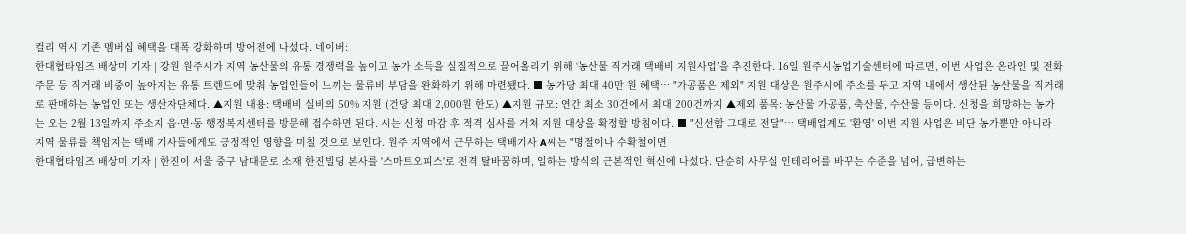컬리 역시 기존 멤버십 혜택을 대폭 강화하며 방어전에 나섰다. 네이버:
한대협타임즈 배상미 기자 | 강원 원주시가 지역 농산물의 유통 경쟁력을 높이고 농가 소득을 실질적으로 끌어올리기 위해 ‘농산물 직거래 택배비 지원사업’을 추진한다. 16일 원주시농업기술센터에 따르면, 이번 사업은 온라인 및 전화 주문 등 직거래 비중이 높아지는 유통 트렌드에 맞춰 농업인들이 느끼는 물류비 부담을 완화하기 위해 마련됐다. ■ 농가당 최대 40만 원 혜택… "가공품은 제외" 지원 대상은 원주시에 주소를 두고 지역 내에서 생산된 농산물을 직거래로 판매하는 농업인 또는 생산자단체다. ▲지원 내용: 택배비 실비의 50% 지원 (건당 최대 2,000원 한도) ▲지원 규모: 연간 최소 30건에서 최대 200건까지 ▲제외 품목: 농산물 가공품, 축산물, 수산물 등이다. 신청을 희망하는 농가는 오는 2월 13일까지 주소지 읍·면·동 행정복지센터를 방문해 접수하면 된다. 시는 신청 마감 후 적격 심사를 거쳐 지원 대상을 확정할 방침이다. ■ "신선함 그대로 전달"… 택배업계도 '환영' 이번 지원 사업은 비단 농가뿐만 아니라 지역 물류를 책임지는 택배 기사들에게도 긍정적인 영향을 미칠 것으로 보인다. 원주 지역에서 근무하는 택배기사 A씨는 "명절이나 수확철이면
한대협타임즈 배상미 기자 | 한진이 서울 중구 남대문로 소재 한진빌딩 본사를 '스마트오피스'로 전격 탈바꿈하며, 일하는 방식의 근본적인 혁신에 나섰다. 단순히 사무실 인테리어를 바꾸는 수준을 넘어, 급변하는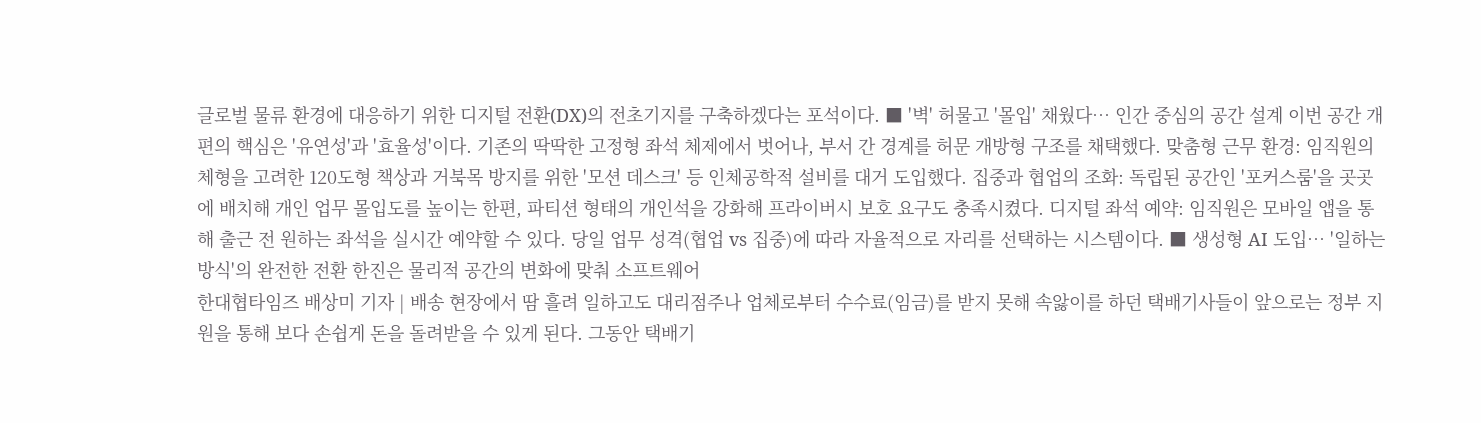글로벌 물류 환경에 대응하기 위한 디지털 전환(DX)의 전초기지를 구축하겠다는 포석이다. ■ '벽' 허물고 '몰입' 채웠다… 인간 중심의 공간 설계 이번 공간 개편의 핵심은 '유연성'과 '효율성'이다. 기존의 딱딱한 고정형 좌석 체제에서 벗어나, 부서 간 경계를 허문 개방형 구조를 채택했다. 맞춤형 근무 환경: 임직원의 체형을 고려한 120도형 책상과 거북목 방지를 위한 '모션 데스크' 등 인체공학적 설비를 대거 도입했다. 집중과 협업의 조화: 독립된 공간인 '포커스룸'을 곳곳에 배치해 개인 업무 몰입도를 높이는 한편, 파티션 형태의 개인석을 강화해 프라이버시 보호 요구도 충족시켰다. 디지털 좌석 예약: 임직원은 모바일 앱을 통해 출근 전 원하는 좌석을 실시간 예약할 수 있다. 당일 업무 성격(협업 vs 집중)에 따라 자율적으로 자리를 선택하는 시스템이다. ■ 생성형 AI 도입… '일하는 방식'의 완전한 전환 한진은 물리적 공간의 변화에 맞춰 소프트웨어
한대협타임즈 배상미 기자 | 배송 현장에서 땀 흘려 일하고도 대리점주나 업체로부터 수수료(임금)를 받지 못해 속앓이를 하던 택배기사들이 앞으로는 정부 지원을 통해 보다 손쉽게 돈을 돌려받을 수 있게 된다. 그동안 택배기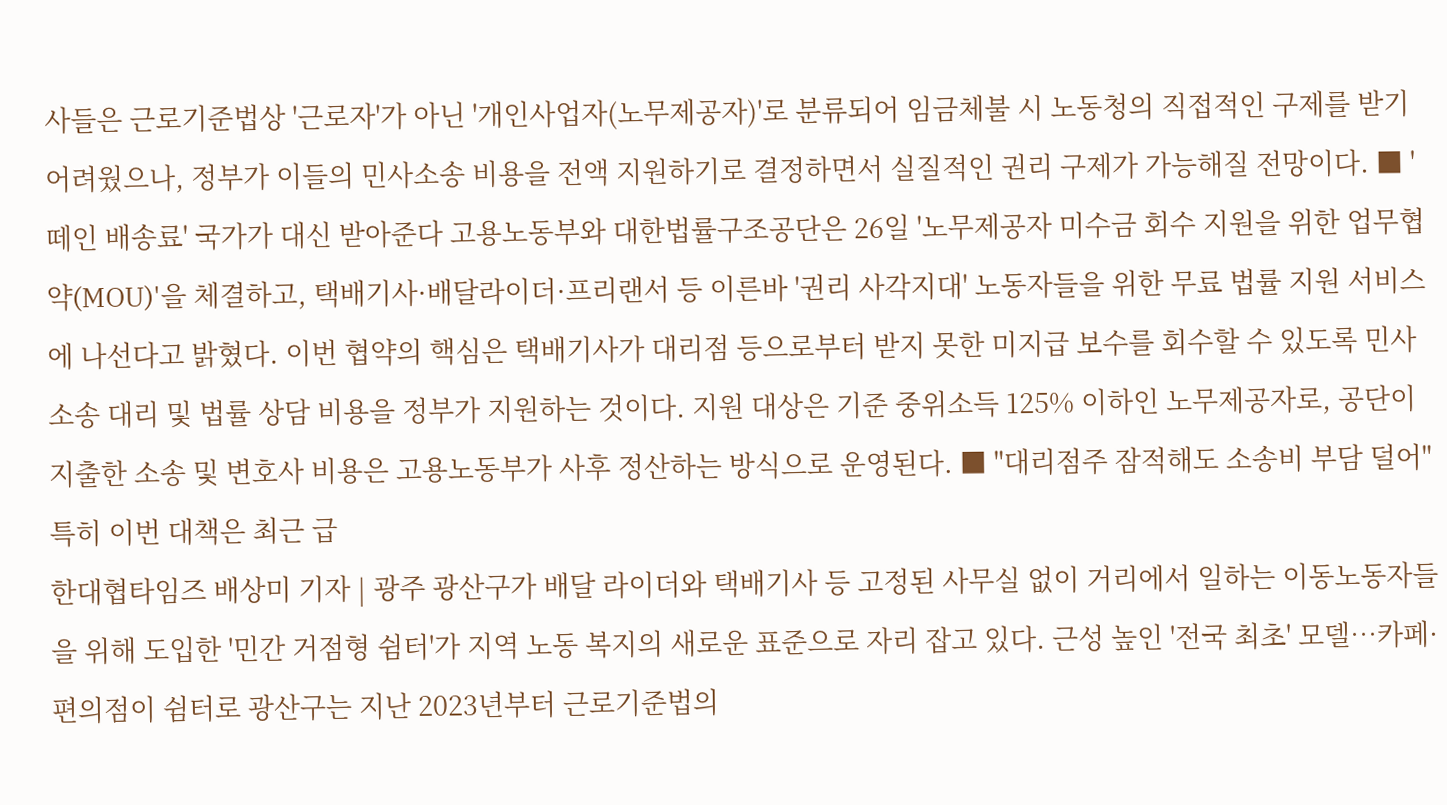사들은 근로기준법상 '근로자'가 아닌 '개인사업자(노무제공자)'로 분류되어 임금체불 시 노동청의 직접적인 구제를 받기 어려웠으나, 정부가 이들의 민사소송 비용을 전액 지원하기로 결정하면서 실질적인 권리 구제가 가능해질 전망이다. ■ '떼인 배송료' 국가가 대신 받아준다 고용노동부와 대한법률구조공단은 26일 '노무제공자 미수금 회수 지원을 위한 업무협약(MOU)'을 체결하고, 택배기사·배달라이더·프리랜서 등 이른바 '권리 사각지대' 노동자들을 위한 무료 법률 지원 서비스에 나선다고 밝혔다. 이번 협약의 핵심은 택배기사가 대리점 등으로부터 받지 못한 미지급 보수를 회수할 수 있도록 민사소송 대리 및 법률 상담 비용을 정부가 지원하는 것이다. 지원 대상은 기준 중위소득 125% 이하인 노무제공자로, 공단이 지출한 소송 및 변호사 비용은 고용노동부가 사후 정산하는 방식으로 운영된다. ■ "대리점주 잠적해도 소송비 부담 덜어" 특히 이번 대책은 최근 급
한대협타임즈 배상미 기자 | 광주 광산구가 배달 라이더와 택배기사 등 고정된 사무실 없이 거리에서 일하는 이동노동자들을 위해 도입한 '민간 거점형 쉼터'가 지역 노동 복지의 새로운 표준으로 자리 잡고 있다. 근성 높인 '전국 최초' 모델…카페·편의점이 쉼터로 광산구는 지난 2023년부터 근로기준법의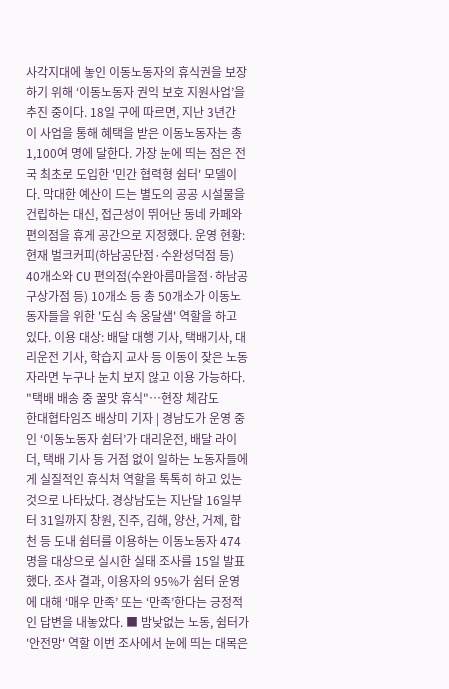사각지대에 놓인 이동노동자의 휴식권을 보장하기 위해 ‘이동노동자 권익 보호 지원사업’을 추진 중이다. 18일 구에 따르면, 지난 3년간 이 사업을 통해 혜택을 받은 이동노동자는 총 1,100여 명에 달한다. 가장 눈에 띄는 점은 전국 최초로 도입한 '민간 협력형 쉼터' 모델이다. 막대한 예산이 드는 별도의 공공 시설물을 건립하는 대신, 접근성이 뛰어난 동네 카페와 편의점을 휴게 공간으로 지정했다. 운영 현황: 현재 벌크커피(하남공단점·수완성덕점 등) 40개소와 CU 편의점(수완아름마을점·하남공구상가점 등) 10개소 등 총 50개소가 이동노동자들을 위한 '도심 속 옹달샘' 역할을 하고 있다. 이용 대상: 배달 대행 기사, 택배기사, 대리운전 기사, 학습지 교사 등 이동이 잦은 노동자라면 누구나 눈치 보지 않고 이용 가능하다. "택배 배송 중 꿀맛 휴식"…현장 체감도
한대협타임즈 배상미 기자 | 경남도가 운영 중인 ‘이동노동자 쉼터’가 대리운전, 배달 라이더, 택배 기사 등 거점 없이 일하는 노동자들에게 실질적인 휴식처 역할을 톡톡히 하고 있는 것으로 나타났다. 경상남도는 지난달 16일부터 31일까지 창원, 진주, 김해, 양산, 거제, 합천 등 도내 쉼터를 이용하는 이동노동자 474명을 대상으로 실시한 실태 조사를 15일 발표했다. 조사 결과, 이용자의 95%가 쉼터 운영에 대해 ‘매우 만족’ 또는 ‘만족’한다는 긍정적인 답변을 내놓았다. ■ 밤낮없는 노동, 쉼터가 '안전망' 역할 이번 조사에서 눈에 띄는 대목은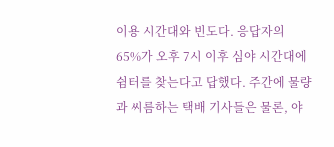이용 시간대와 빈도다. 응답자의 65%가 오후 7시 이후 심야 시간대에 쉼터를 찾는다고 답했다. 주간에 물량과 씨름하는 택배 기사들은 물론, 야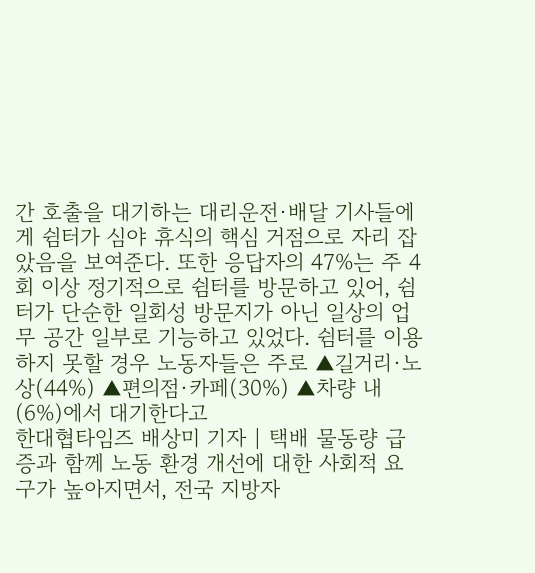간 호출을 대기하는 대리운전·배달 기사들에게 쉼터가 심야 휴식의 핵심 거점으로 자리 잡았음을 보여준다. 또한 응답자의 47%는 주 4회 이상 정기적으로 쉼터를 방문하고 있어, 쉼터가 단순한 일회성 방문지가 아닌 일상의 업무 공간 일부로 기능하고 있었다. 쉼터를 이용하지 못할 경우 노동자들은 주로 ▲길거리·노상(44%) ▲편의점·카페(30%) ▲차량 내(6%)에서 대기한다고
한대협타임즈 배상미 기자 | 택배 물동량 급증과 함께 노동 환경 개선에 대한 사회적 요구가 높아지면서, 전국 지방자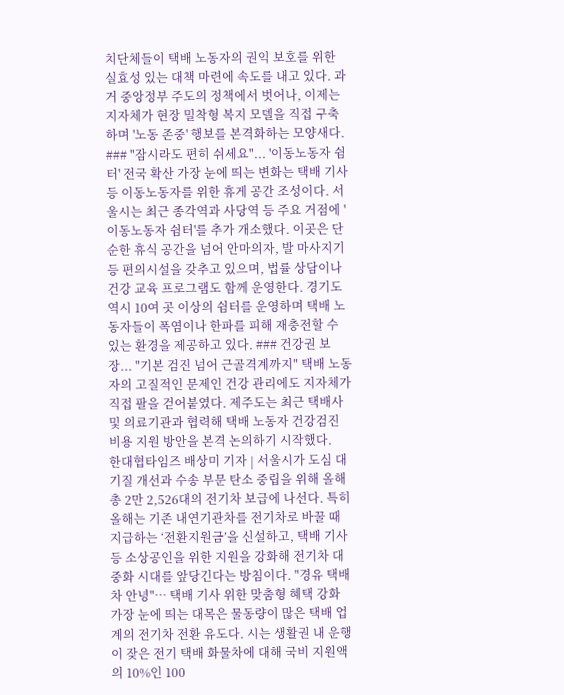치단체들이 택배 노동자의 권익 보호를 위한 실효성 있는 대책 마련에 속도를 내고 있다. 과거 중앙정부 주도의 정책에서 벗어나, 이제는 지자체가 현장 밀착형 복지 모델을 직접 구축하며 '노동 존중' 행보를 본격화하는 모양새다. ### "잠시라도 편히 쉬세요"... '이동노동자 쉼터' 전국 확산 가장 눈에 띄는 변화는 택배 기사 등 이동노동자를 위한 휴게 공간 조성이다. 서울시는 최근 종각역과 사당역 등 주요 거점에 '이동노동자 쉼터'를 추가 개소했다. 이곳은 단순한 휴식 공간을 넘어 안마의자, 발 마사지기 등 편의시설을 갖추고 있으며, 법률 상담이나 건강 교육 프로그램도 함께 운영한다. 경기도 역시 10여 곳 이상의 쉼터를 운영하며 택배 노동자들이 폭염이나 한파를 피해 재충전할 수 있는 환경을 제공하고 있다. ### 건강권 보장... "기본 검진 넘어 근골격계까지" 택배 노동자의 고질적인 문제인 건강 관리에도 지자체가 직접 팔을 걷어붙였다. 제주도는 최근 택배사 및 의료기관과 협력해 택배 노동자 건강검진 비용 지원 방안을 본격 논의하기 시작했다.
한대협타임즈 배상미 기자 | 서울시가 도심 대기질 개선과 수송 부문 탄소 중립을 위해 올해 총 2만 2,526대의 전기차 보급에 나선다. 특히 올해는 기존 내연기관차를 전기차로 바꿀 때 지급하는 ‘전환지원금’을 신설하고, 택배 기사 등 소상공인을 위한 지원을 강화해 전기차 대중화 시대를 앞당긴다는 방침이다. "경유 택배차 안녕"… 택배 기사 위한 맞춤형 혜택 강화 가장 눈에 띄는 대목은 물동량이 많은 택배 업계의 전기차 전환 유도다. 시는 생활권 내 운행이 잦은 전기 택배 화물차에 대해 국비 지원액의 10%인 100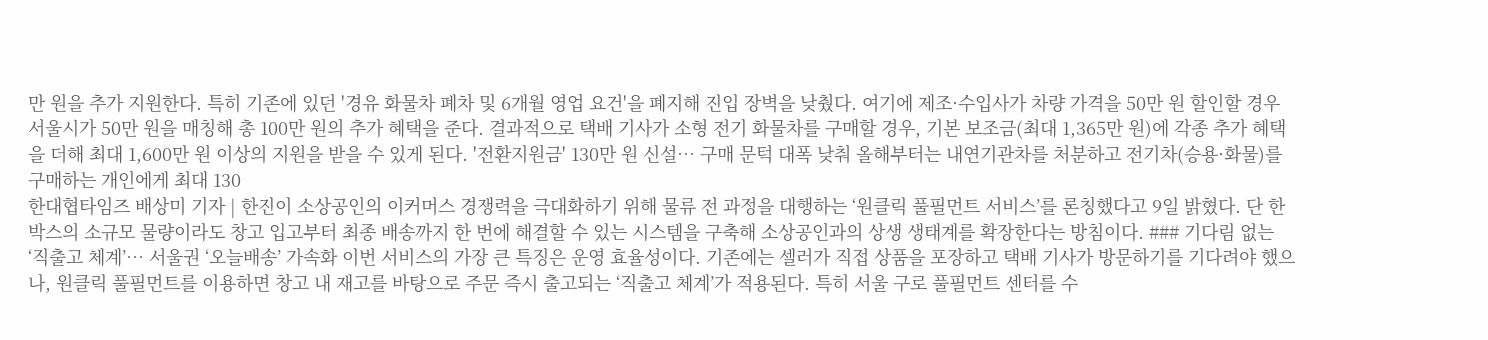만 원을 추가 지원한다. 특히 기존에 있던 '경유 화물차 폐차 및 6개월 영업 요건'을 폐지해 진입 장벽을 낮췄다. 여기에 제조·수입사가 차량 가격을 50만 원 할인할 경우 서울시가 50만 원을 매칭해 총 100만 원의 추가 혜택을 준다. 결과적으로 택배 기사가 소형 전기 화물차를 구매할 경우, 기본 보조금(최대 1,365만 원)에 각종 추가 혜택을 더해 최대 1,600만 원 이상의 지원을 받을 수 있게 된다. '전환지원금' 130만 원 신설… 구매 문턱 대폭 낮춰 올해부터는 내연기관차를 처분하고 전기차(승용·화물)를 구매하는 개인에게 최대 130
한대협타임즈 배상미 기자 | 한진이 소상공인의 이커머스 경쟁력을 극대화하기 위해 물류 전 과정을 대행하는 ‘원클릭 풀필먼트 서비스’를 론칭했다고 9일 밝혔다. 단 한 박스의 소규모 물량이라도 창고 입고부터 최종 배송까지 한 번에 해결할 수 있는 시스템을 구축해 소상공인과의 상생 생태계를 확장한다는 방침이다. ### 기다림 없는 ‘직출고 체계’… 서울권 ‘오늘배송’ 가속화 이번 서비스의 가장 큰 특징은 운영 효율성이다. 기존에는 셀러가 직접 상품을 포장하고 택배 기사가 방문하기를 기다려야 했으나, 원클릭 풀필먼트를 이용하면 창고 내 재고를 바탕으로 주문 즉시 출고되는 ‘직출고 체계’가 적용된다. 특히 서울 구로 풀필먼트 센터를 수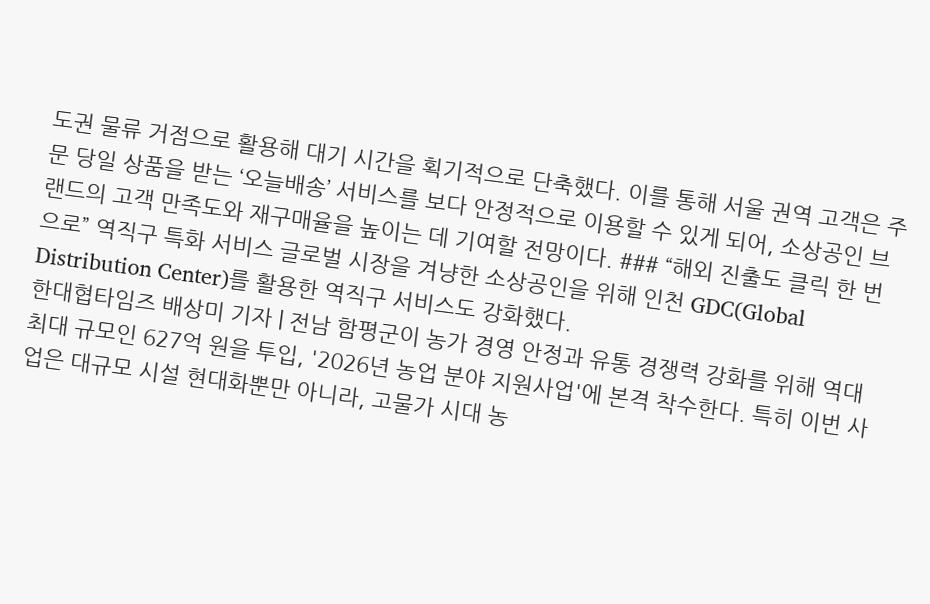도권 물류 거점으로 활용해 대기 시간을 획기적으로 단축했다. 이를 통해 서울 권역 고객은 주문 당일 상품을 받는 ‘오늘배송’ 서비스를 보다 안정적으로 이용할 수 있게 되어, 소상공인 브랜드의 고객 만족도와 재구매율을 높이는 데 기여할 전망이다. ### “해외 진출도 클릭 한 번으로” 역직구 특화 서비스 글로벌 시장을 겨냥한 소상공인을 위해 인천 GDC(Global Distribution Center)를 활용한 역직구 서비스도 강화했다.
한대협타임즈 배상미 기자 | 전남 함평군이 농가 경영 안정과 유통 경쟁력 강화를 위해 역대 최대 규모인 627억 원을 투입, '2026년 농업 분야 지원사업'에 본격 착수한다. 특히 이번 사업은 대규모 시설 현대화뿐만 아니라, 고물가 시대 농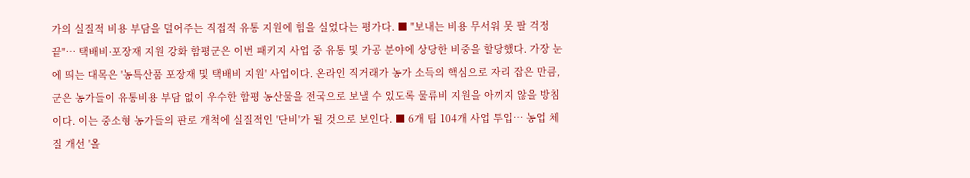가의 실질적 비용 부담을 덜어주는 직접적 유통 지원에 힘을 실었다는 평가다. ■ "보내는 비용 무서워 못 팔 걱정 끝"… 택배비·포장재 지원 강화 함평군은 이번 패키지 사업 중 유통 및 가공 분야에 상당한 비중을 할당했다. 가장 눈에 띄는 대목은 '농특산품 포장재 및 택배비 지원' 사업이다. 온라인 직거래가 농가 소득의 핵심으로 자리 잡은 만큼, 군은 농가들이 유통비용 부담 없이 우수한 함평 농산물을 전국으로 보낼 수 있도록 물류비 지원을 아끼지 않을 방침이다. 이는 중소형 농가들의 판로 개척에 실질적인 '단비'가 될 것으로 보인다. ■ 6개 팀 104개 사업 투입… 농업 체질 개선 '올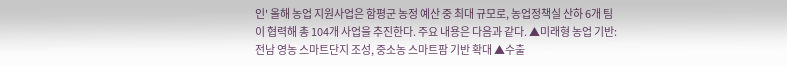인' 올해 농업 지원사업은 함평군 농정 예산 중 최대 규모로, 농업정책실 산하 6개 팀이 협력해 총 104개 사업을 추진한다. 주요 내용은 다음과 같다. ▲미래형 농업 기반: 전남 영농 스마트단지 조성, 중소농 스마트팜 기반 확대 ▲수출